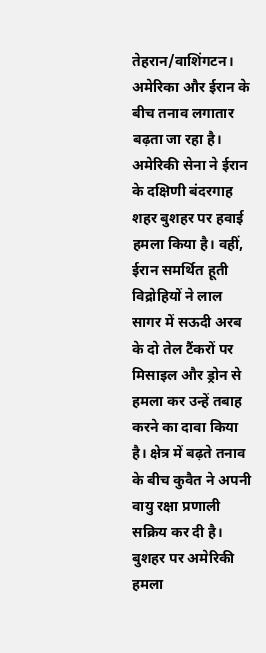तेहरान/वाशिंगटन। अमेरिका और ईरान के बीच तनाव लगातार बढ़ता जा रहा है। अमेरिकी सेना ने ईरान के दक्षिणी बंदरगाह शहर बुशहर पर हवाई हमला किया है। वहीं, ईरान समर्थित हूती विद्रोहियों ने लाल सागर में सऊदी अरब के दो तेल टैंकरों पर मिसाइल और ड्रोन से हमला कर उन्हें तबाह करने का दावा किया है। क्षेत्र में बढ़ते तनाव के बीच कुवैत ने अपनी वायु रक्षा प्रणाली सक्रिय कर दी है।
बुशहर पर अमेरिकी हमला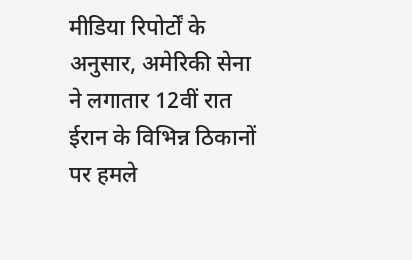मीडिया रिपोर्टों के अनुसार, अमेरिकी सेना ने लगातार 12वीं रात ईरान के विभिन्न ठिकानों पर हमले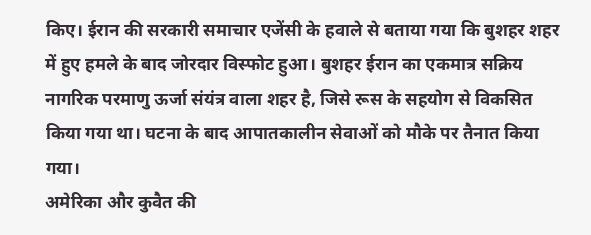किए। ईरान की सरकारी समाचार एजेंसी के हवाले से बताया गया कि बुशहर शहर में हुए हमले के बाद जोरदार विस्फोट हुआ। बुशहर ईरान का एकमात्र सक्रिय नागरिक परमाणु ऊर्जा संयंत्र वाला शहर है, जिसे रूस के सहयोग से विकसित किया गया था। घटना के बाद आपातकालीन सेवाओं को मौके पर तैनात किया गया।
अमेरिका और कुवैत की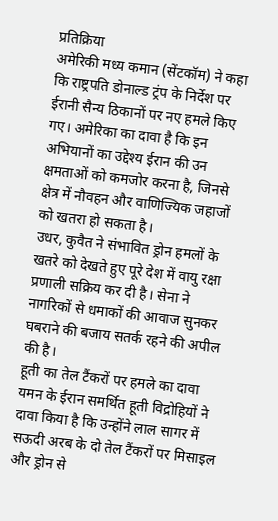प्रतिक्रिया
अमेरिकी मध्य कमान (सेंटकॉम) ने कहा कि राष्ट्रपति डोनाल्ड ट्रंप के निर्देश पर ईरानी सैन्य ठिकानों पर नए हमले किए गए। अमेरिका का दावा है कि इन अभियानों का उद्देश्य ईरान की उन क्षमताओं को कमजोर करना है, जिनसे क्षेत्र में नौवहन और वाणिज्यिक जहाजों को खतरा हो सकता है।
उधर, कुवैत ने संभावित ड्रोन हमलों के खतरे को देखते हुए पूरे देश में वायु रक्षा प्रणाली सक्रिय कर दी है। सेना ने नागरिकों से धमाकों की आवाज सुनकर घबराने की बजाय सतर्क रहने की अपील की है।
हूती का तेल टैंकरों पर हमले का दावा
यमन के ईरान समर्थित हूती विद्रोहियों ने दावा किया है कि उन्होंने लाल सागर में सऊदी अरब के दो तेल टैंकरों पर मिसाइल और ड्रोन से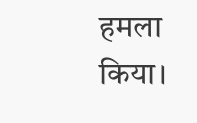हमला किया।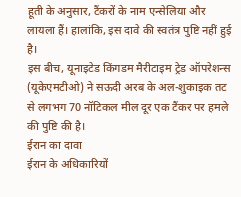हूती के अनुसार, टैंकरों के नाम एन्सेलिया और लायला हैं। हालांकि, इस दावे की स्वतंत्र पुष्टि नहीं हुई है।
इस बीच, यूनाइटेड किंगडम मैरीटाइम ट्रेड ऑपरेशन्स (यूकेएमटीओ) ने सऊदी अरब के अल-शुकाइक तट से लगभग 70 नॉटिकल मील दूर एक टैंकर पर हमले की पुष्टि की है।
ईरान का दावा
ईरान के अधिकारियों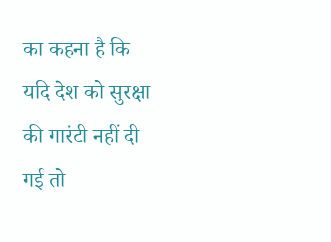का कहना है कि यदि देश को सुरक्षा की गारंटी नहीं दी गई तो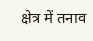क्षेत्र में तनाव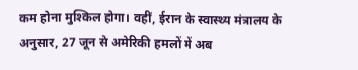कम होना मुश्किल होगा। वहीं, ईरान के स्वास्थ्य मंत्रालय के अनुसार, 27 जून से अमेरिकी हमलों में अब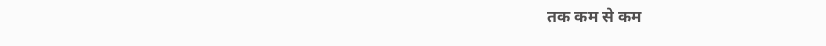तक कम से कम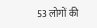53 लोगों की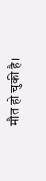मौत हो चुकी है।